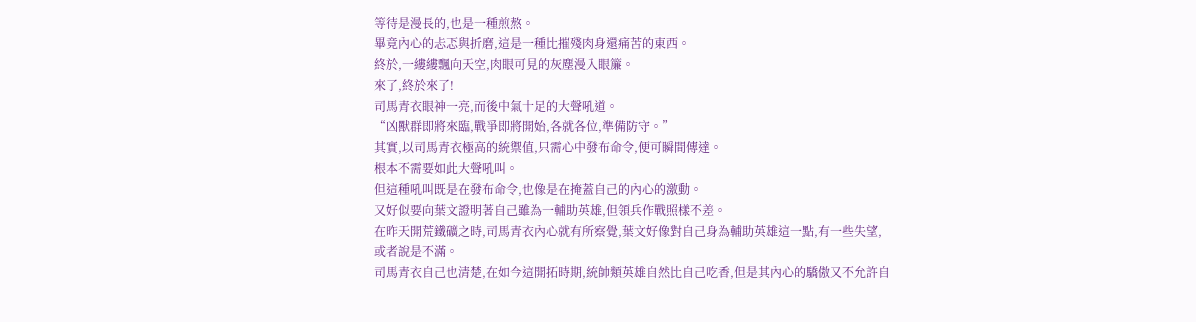等待是漫長的,也是一種煎熬。
畢竟內心的忐忑與折磨,這是一種比摧殘肉身還痛苦的東西。
終於,一縷縷飄向天空,肉眼可見的灰塵漫入眼簾。
來了,終於來了!
司馬青衣眼神一亮,而後中氣十足的大聲吼道。
“凶獸群即將來臨,戰爭即將開始,各就各位,準備防守。”
其實,以司馬青衣極高的統禦值,只需心中發布命令,便可瞬間傳達。
根本不需要如此大聲吼叫。
但這種吼叫既是在發布命令,也像是在掩蓋自己的內心的激動。
又好似要向葉文證明著自己雖為一輔助英雄,但領兵作戰照樣不差。
在昨天開荒鐵礦之時,司馬青衣內心就有所察覺,葉文好像對自己身為輔助英雄這一點,有一些失望,或者說是不滿。
司馬青衣自己也清楚,在如今這開拓時期,統帥類英雄自然比自己吃香,但是其內心的驕傲又不允許自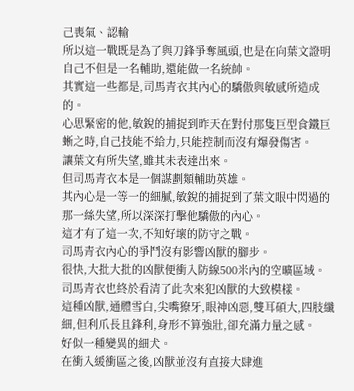己喪氣、認輸
所以這一戰既是為了與刀鋒爭奪風頭,也是在向葉文證明自己不但是一名輔助,還能做一名統帥。
其實這一些都是,司馬青衣其內心的驕傲與敏感所造成的。
心思緊密的他,敏銳的捕捉到昨天在對付那隻巨型食鐵巨蜥之時,自己技能不給力,只能控制而沒有爆發傷害。
讓葉文有所失望,雖其未表達出來。
但司馬青衣本是一個謀劃類輔助英雄。
其內心是一等一的細膩,敏銳的捕捉到了葉文眼中閃過的那一絲失望,所以深深打擊他驕傲的內心。
這才有了這一次,不知好壞的防守之戰。
司馬青衣內心的爭鬥沒有影響凶獸的腳步。
很快,大批大批的凶獸便衝入防線500米內的空曠區域。
司馬青衣也終於看清了此次來犯凶獸的大致模樣。
這種凶獸,通體雪白,尖嘴獠牙,眼神凶惡,雙耳碩大,四肢纖細,但利爪長且鋒利,身形不算強壯,卻充滿力量之感。
好似一種變異的細犬。
在衝入緩衝區之後,凶獸並沒有直接大肆進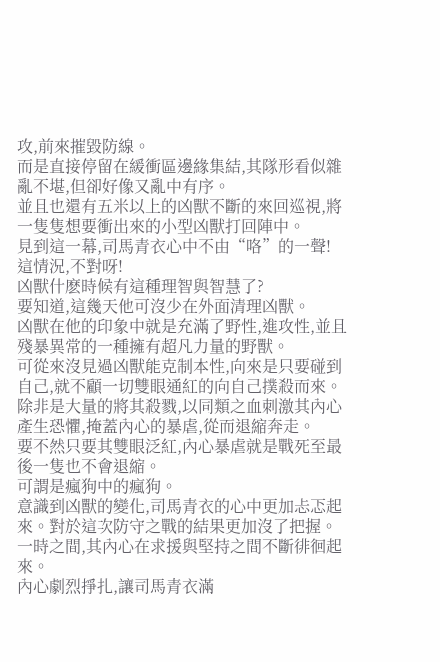攻,前來摧毀防線。
而是直接停留在緩衝區邊緣集結,其隊形看似雜亂不堪,但卻好像又亂中有序。
並且也還有五米以上的凶獸不斷的來回巡視,將一隻隻想要衝出來的小型凶獸打回陣中。
見到這一幕,司馬青衣心中不由“咯”的一聲!
這情況,不對呀!
凶獸什麽時候有這種理智與智慧了?
要知道,這幾天他可沒少在外面清理凶獸。
凶獸在他的印象中就是充滿了野性,進攻性,並且殘暴異常的一種擁有超凡力量的野獸。
可從來沒見過凶獸能克制本性,向來是只要碰到自己,就不顧一切雙眼通紅的向自己撲殺而來。
除非是大量的將其殺戮,以同類之血刺激其內心產生恐懼,掩蓋內心的暴虐,從而退縮奔走。
要不然只要其雙眼泛紅,內心暴虐就是戰死至最後一隻也不會退縮。
可謂是瘋狗中的瘋狗。
意識到凶獸的變化,司馬青衣的心中更加忐忑起來。對於這次防守之戰的結果更加沒了把握。
一時之間,其內心在求援與堅持之間不斷徘徊起來。
內心劇烈掙扎,讓司馬青衣滿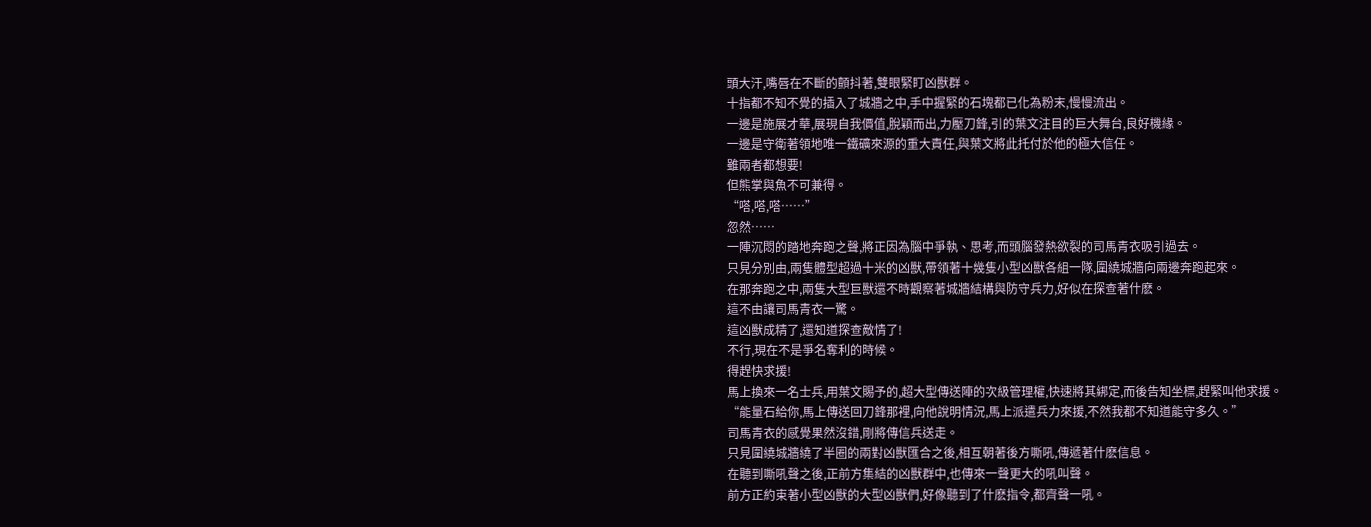頭大汗,嘴唇在不斷的顫抖著,雙眼緊盯凶獸群。
十指都不知不覺的插入了城牆之中,手中握緊的石塊都已化為粉末,慢慢流出。
一邊是施展才華,展現自我價值,脫穎而出,力壓刀鋒,引的葉文注目的巨大舞台,良好機緣。
一邊是守衛著領地唯一鐵礦來源的重大責任,與葉文將此托付於他的極大信任。
雖兩者都想要!
但熊掌與魚不可兼得。
“嗒,嗒,嗒……”
忽然……
一陣沉悶的踏地奔跑之聲,將正因為腦中爭執、思考,而頭腦發熱欲裂的司馬青衣吸引過去。
只見分別由,兩隻體型超過十米的凶獸,帶領著十幾隻小型凶獸各組一隊,圍繞城牆向兩邊奔跑起來。
在那奔跑之中,兩隻大型巨獸還不時觀察著城牆結構與防守兵力,好似在探查著什麽。
這不由讓司馬青衣一驚。
這凶獸成精了,還知道探查敵情了!
不行,現在不是爭名奪利的時候。
得趕快求援!
馬上換來一名士兵,用葉文賜予的,超大型傳送陣的次級管理權,快速將其綁定,而後告知坐標,趕緊叫他求援。
“能量石給你,馬上傳送回刀鋒那裡,向他說明情況,馬上派遣兵力來援,不然我都不知道能守多久。”
司馬青衣的感覺果然沒錯,剛將傳信兵送走。
只見圍繞城牆繞了半圈的兩對凶獸匯合之後,相互朝著後方嘶吼,傳遞著什麽信息。
在聽到嘶吼聲之後,正前方集結的凶獸群中,也傳來一聲更大的吼叫聲。
前方正約束著小型凶獸的大型凶獸們,好像聽到了什麽指令,都齊聲一吼。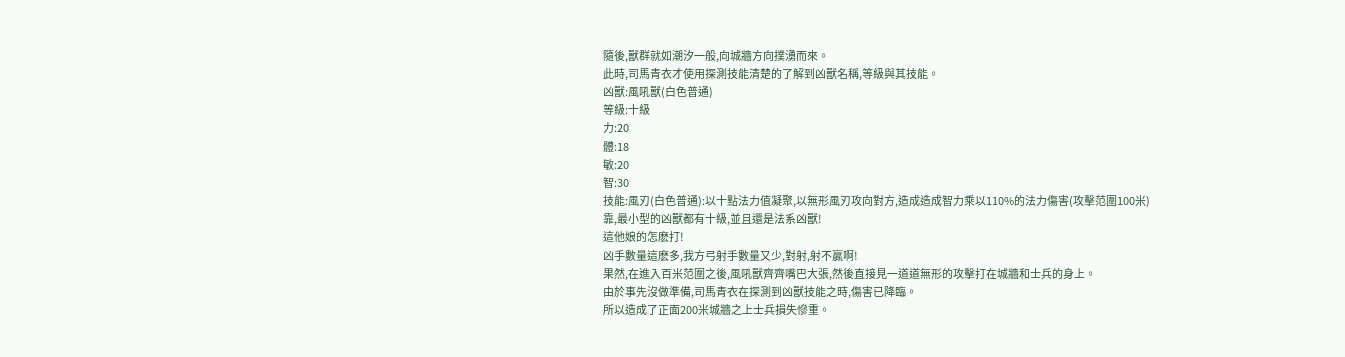隨後,獸群就如潮汐一般,向城牆方向撲湧而來。
此時,司馬青衣才使用探測技能清楚的了解到凶獸名稱,等級與其技能。
凶獸:風吼獸(白色普通)
等級:十級
力:20
體:18
敏:20
智:30
技能:風刃(白色普通):以十點法力值凝聚,以無形風刃攻向對方,造成造成智力乘以110%的法力傷害(攻擊范圍100米)
靠,最小型的凶獸都有十級,並且還是法系凶獸!
這他娘的怎麽打!
凶手數量這麽多,我方弓射手數量又少,對射,射不贏啊!
果然,在進入百米范圍之後,風吼獸齊齊嘴巴大張,然後直接見一道道無形的攻擊打在城牆和士兵的身上。
由於事先沒做準備,司馬青衣在探測到凶獸技能之時,傷害已降臨。
所以造成了正面200米城牆之上士兵損失慘重。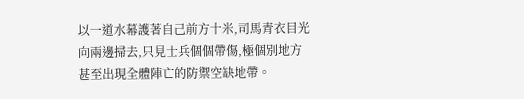以一道水幕護著自己前方十米,司馬青衣目光向兩邊掃去,只見士兵個個帶傷,極個別地方甚至出現全體陣亡的防禦空缺地帶。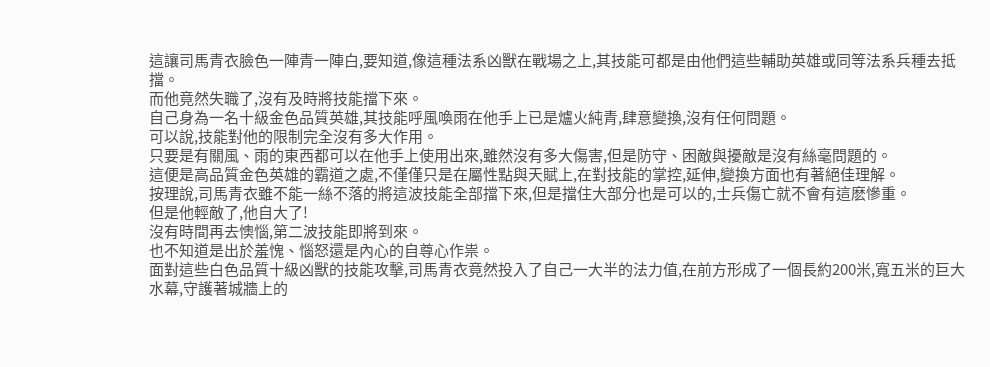這讓司馬青衣臉色一陣青一陣白,要知道,像這種法系凶獸在戰場之上,其技能可都是由他們這些輔助英雄或同等法系兵種去抵擋。
而他竟然失職了,沒有及時將技能擋下來。
自己身為一名十級金色品質英雄,其技能呼風喚雨在他手上已是爐火純青,肆意變換,沒有任何問題。
可以說,技能對他的限制完全沒有多大作用。
只要是有關風、雨的東西都可以在他手上使用出來,雖然沒有多大傷害,但是防守、困敵與擾敵是沒有絲毫問題的。
這便是高品質金色英雄的霸道之處,不僅僅只是在屬性點與天賦上,在對技能的掌控,延伸,變換方面也有著絕佳理解。
按理說,司馬青衣雖不能一絲不落的將這波技能全部擋下來,但是擋住大部分也是可以的,士兵傷亡就不會有這麽慘重。
但是他輕敵了,他自大了!
沒有時間再去懊惱,第二波技能即將到來。
也不知道是出於羞愧、惱怒還是內心的自尊心作祟。
面對這些白色品質十級凶獸的技能攻擊,司馬青衣竟然投入了自己一大半的法力值,在前方形成了一個長約200米,寬五米的巨大水幕,守護著城牆上的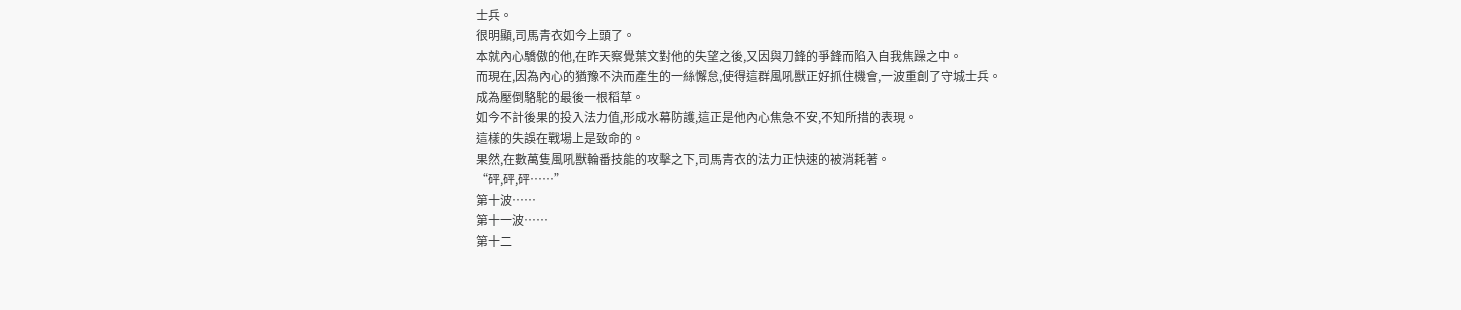士兵。
很明顯,司馬青衣如今上頭了。
本就內心驕傲的他,在昨天察覺葉文對他的失望之後,又因與刀鋒的爭鋒而陷入自我焦躁之中。
而現在,因為內心的猶豫不決而產生的一絲懈怠,使得這群風吼獸正好抓住機會,一波重創了守城士兵。
成為壓倒駱駝的最後一根稻草。
如今不計後果的投入法力值,形成水幕防護,這正是他內心焦急不安,不知所措的表現。
這樣的失誤在戰場上是致命的。
果然,在數萬隻風吼獸輪番技能的攻擊之下,司馬青衣的法力正快速的被消耗著。
“砰,砰,砰……”
第十波……
第十一波……
第十二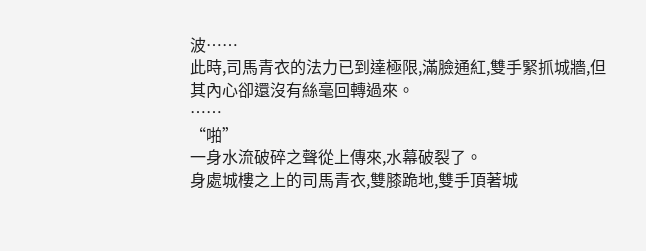波……
此時,司馬青衣的法力已到達極限,滿臉通紅,雙手緊抓城牆,但其內心卻還沒有絲毫回轉過來。
……
“啪”
一身水流破碎之聲從上傳來,水幕破裂了。
身處城樓之上的司馬青衣,雙膝跪地,雙手頂著城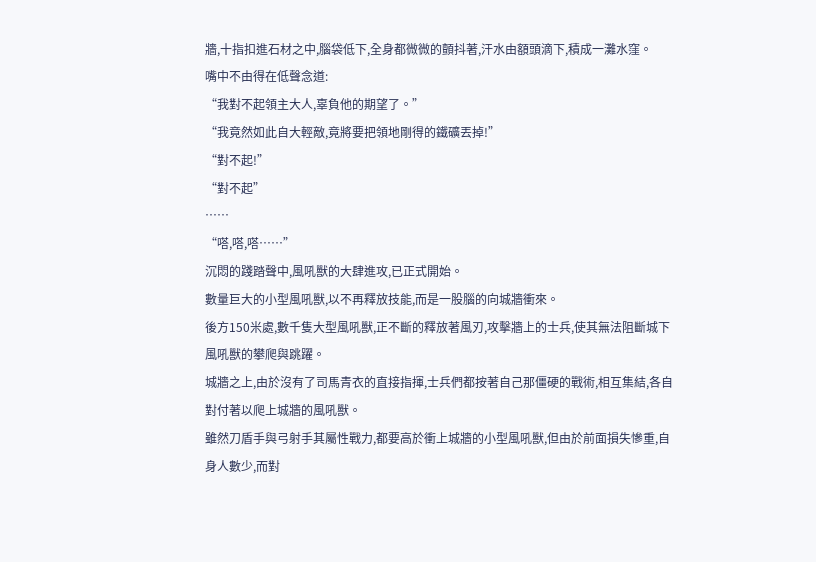牆,十指扣進石材之中,腦袋低下,全身都微微的顫抖著,汗水由額頭滴下,積成一灘水窪。
嘴中不由得在低聲念道:
“我對不起領主大人,辜負他的期望了。”
“我竟然如此自大輕敵,竟將要把領地剛得的鐵礦丟掉!”
“對不起!”
“對不起”
……
“嗒,嗒,嗒……”
沉悶的踐踏聲中,風吼獸的大肆進攻,已正式開始。
數量巨大的小型風吼獸,以不再釋放技能,而是一股腦的向城牆衝來。
後方150米處,數千隻大型風吼獸,正不斷的釋放著風刃,攻擊牆上的士兵,使其無法阻斷城下風吼獸的攀爬與跳躍。
城牆之上,由於沒有了司馬青衣的直接指揮,士兵們都按著自己那僵硬的戰術,相互集結,各自對付著以爬上城牆的風吼獸。
雖然刀盾手與弓射手其屬性戰力,都要高於衝上城牆的小型風吼獸,但由於前面損失慘重,自身人數少,而對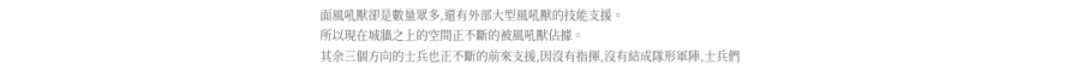面風吼獸卻是數量眾多,還有外部大型風吼獸的技能支援。
所以現在城牆之上的空間正不斷的被風吼獸佔據。
其余三個方向的士兵也正不斷的前來支援,因沒有指揮,沒有結成隊形軍陣,士兵們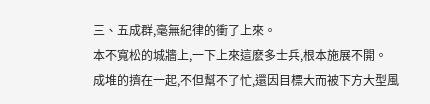三、五成群,毫無紀律的衝了上來。
本不寬松的城牆上,一下上來這麽多士兵,根本施展不開。
成堆的擠在一起,不但幫不了忙,還因目標大而被下方大型風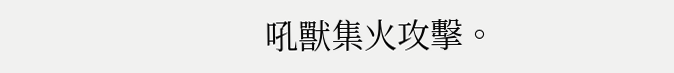吼獸集火攻擊。